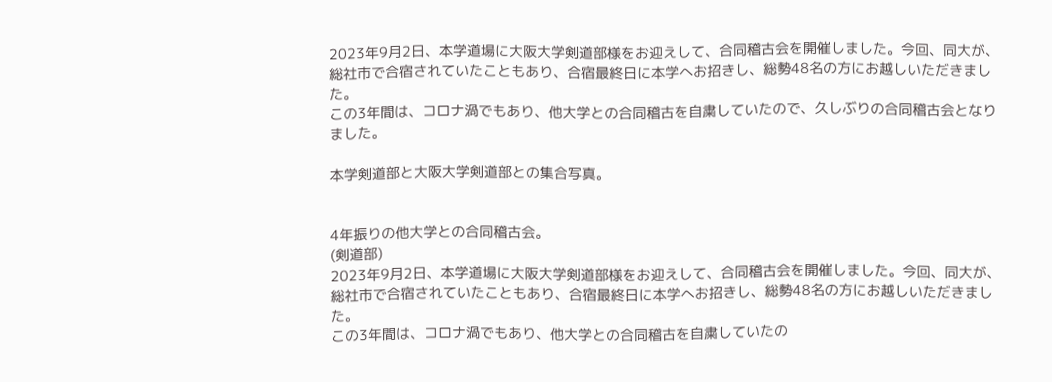2023年9月2日、本学道場に大阪大学剣道部様をお迎えして、合同稽古会を開催しました。今回、同大が、総社市で合宿されていたこともあり、合宿最終日に本学へお招きし、総勢48名の方にお越しいただきました。
この3年間は、コロナ渦でもあり、他大学との合同稽古を自粛していたので、久しぶりの合同稽古会となりました。

本学剣道部と大阪大学剣道部との集合写真。


4年振りの他大学との合同稽古会。
(剣道部)
2023年9月2日、本学道場に大阪大学剣道部様をお迎えして、合同稽古会を開催しました。今回、同大が、総社市で合宿されていたこともあり、合宿最終日に本学へお招きし、総勢48名の方にお越しいただきました。
この3年間は、コロナ渦でもあり、他大学との合同稽古を自粛していたの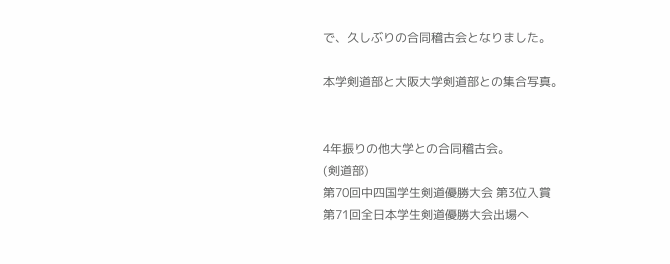で、久しぶりの合同稽古会となりました。

本学剣道部と大阪大学剣道部との集合写真。


4年振りの他大学との合同稽古会。
(剣道部)
第70回中四国学生剣道優勝大会 第3位入賞
第71回全日本学生剣道優勝大会出場へ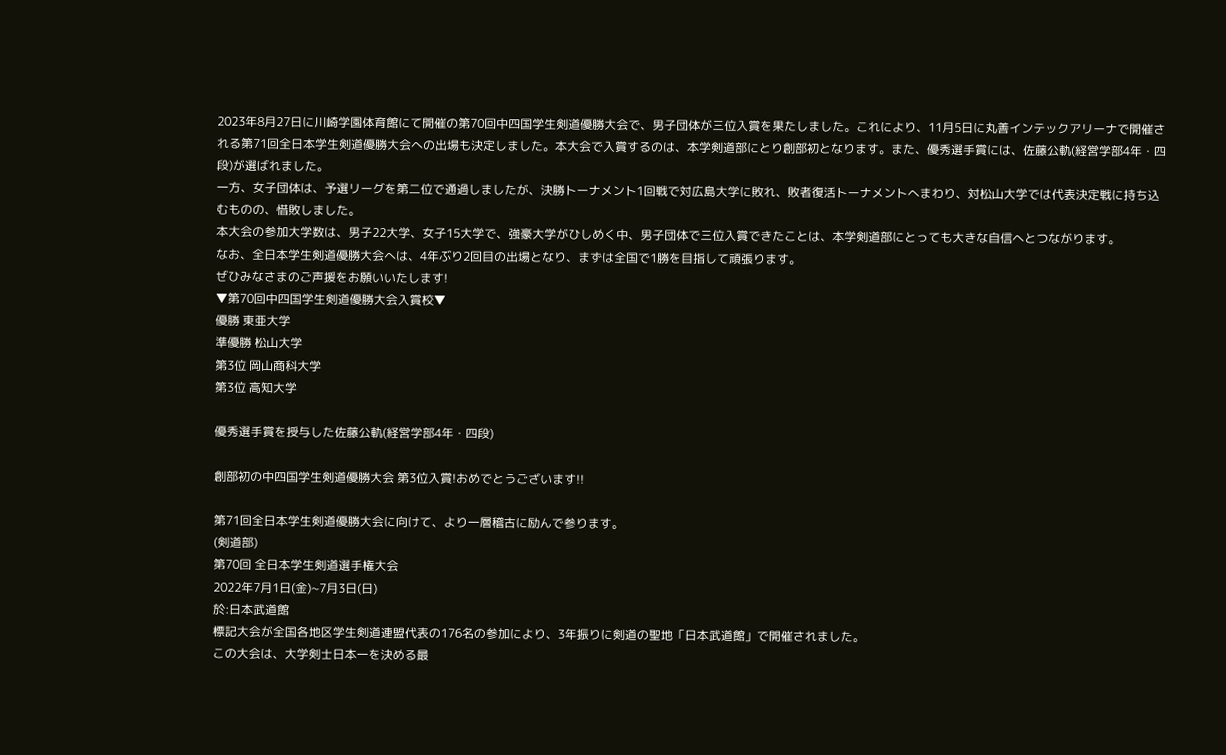2023年8月27日に川崎学園体育館にて開催の第70回中四国学生剣道優勝大会で、男子団体が三位入賞を果たしました。これにより、11月5日に丸善インテックアリーナで開催される第71回全日本学生剣道優勝大会への出場も決定しました。本大会で入賞するのは、本学剣道部にとり創部初となります。また、優秀選手賞には、佐藤公軌(経営学部4年・四段)が選ばれました。
一方、女子団体は、予選リーグを第二位で通過しましたが、決勝トーナメント1回戦で対広島大学に敗れ、敗者復活トーナメントへまわり、対松山大学では代表決定戦に持ち込むものの、惜敗しました。
本大会の参加大学数は、男子22大学、女子15大学で、強豪大学がひしめく中、男子団体で三位入賞できたことは、本学剣道部にとっても大きな自信へとつながります。
なお、全日本学生剣道優勝大会へは、4年ぶり2回目の出場となり、まずは全国で1勝を目指して頑張ります。
ぜひみなさまのご声援をお願いいたします!
▼第70回中四国学生剣道優勝大会入賞校▼
優勝 東亜大学
準優勝 松山大学
第3位 岡山商科大学
第3位 高知大学

優秀選手賞を授与した佐藤公軌(経営学部4年・四段)

創部初の中四国学生剣道優勝大会 第3位入賞!おめでとうございます!!

第71回全日本学生剣道優勝大会に向けて、より一層稽古に励んで参ります。
(剣道部)
第70回 全日本学生剣道選手権大会
2022年7月1日(金)~7月3日(日)
於:日本武道館
標記大会が全国各地区学生剣道連盟代表の176名の参加により、3年振りに剣道の聖地「日本武道館」で開催されました。
この大会は、大学剣士日本一を決める最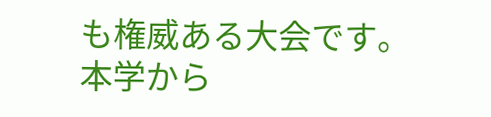も権威ある大会です。
本学から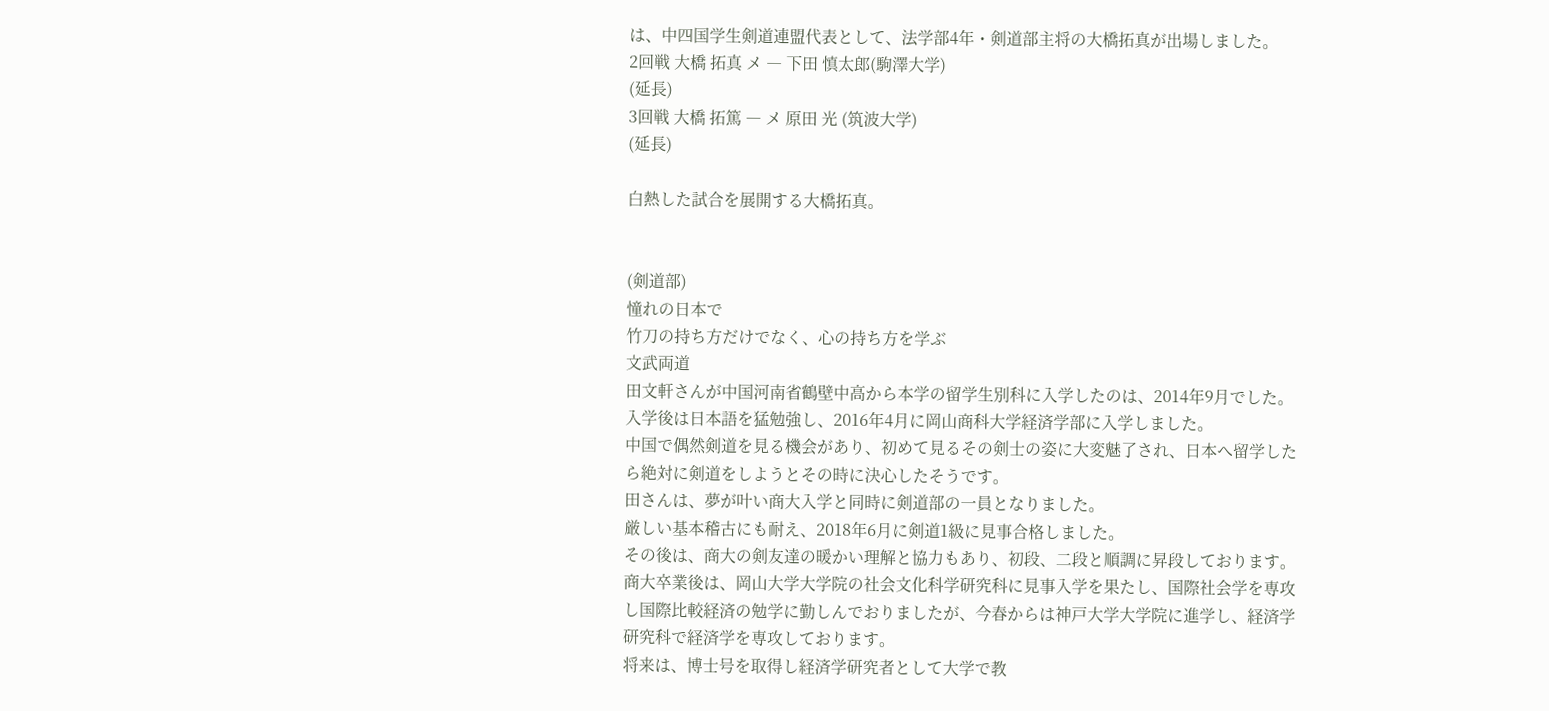は、中四国学生剣道連盟代表として、法学部4年・剣道部主将の大橋拓真が出場しました。
2回戦 大橋 拓真 メ ― 下田 慎太郎(駒澤大学)
(延長)
3回戦 大橋 拓篤 ― メ 原田 光 (筑波大学)
(延長)

白熱した試合を展開する大橋拓真。


(剣道部)
憧れの日本で
竹刀の持ち方だけでなく、心の持ち方を学ぶ
文武両道
田文軒さんが中国河南省鶴壁中高から本学の留学生別科に入学したのは、2014年9月でした。
入学後は日本語を猛勉強し、2016年4月に岡山商科大学経済学部に入学しました。
中国で偶然剣道を見る機会があり、初めて見るその剣士の姿に大変魅了され、日本へ留学したら絶対に剣道をしようとその時に決心したそうです。
田さんは、夢が叶い商大入学と同時に剣道部の一員となりました。
厳しい基本稽古にも耐え、2018年6月に剣道1級に見事合格しました。
その後は、商大の剣友達の暖かい理解と協力もあり、初段、二段と順調に昇段しております。
商大卒業後は、岡山大学大学院の社会文化科学研究科に見事入学を果たし、国際社会学を専攻し国際比較経済の勉学に勤しんでおりましたが、今春からは神戸大学大学院に進学し、経済学研究科で経済学を専攻しております。
将来は、博士号を取得し経済学研究者として大学で教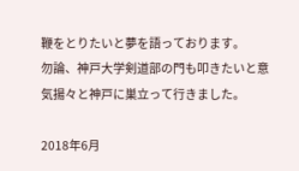鞭をとりたいと夢を語っております。
勿論、神戸大学剣道部の門も叩きたいと意気揚々と神戸に巣立って行きました。

2018年6月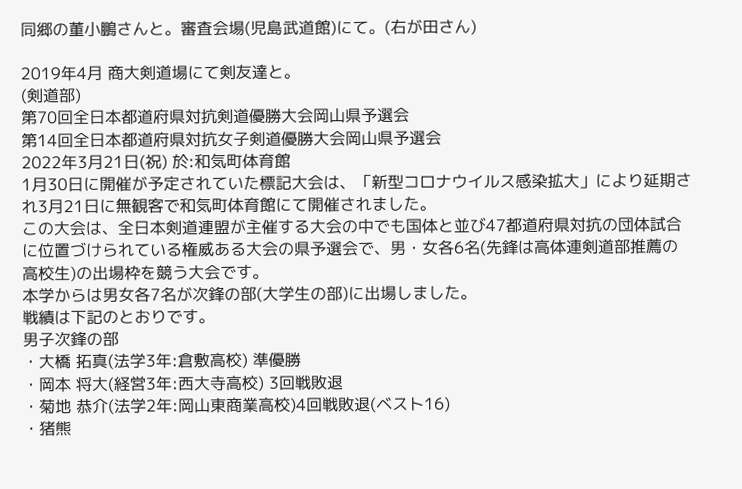同郷の董小鵬さんと。審査会場(児島武道館)にて。(右が田さん)

2019年4月 商大剣道場にて剣友達と。
(剣道部)
第70回全日本都道府県対抗剣道優勝大会岡山県予選会
第14回全日本都道府県対抗女子剣道優勝大会岡山県予選会
2022年3月21日(祝) 於:和気町体育館
1月30日に開催が予定されていた標記大会は、「新型コロナウイルス感染拡大」により延期され3月21日に無観客で和気町体育館にて開催されました。
この大会は、全日本剣道連盟が主催する大会の中でも国体と並び47都道府県対抗の団体試合に位置づけられている権威ある大会の県予選会で、男・女各6名(先鋒は高体連剣道部推薦の高校生)の出場枠を競う大会です。
本学からは男女各7名が次鋒の部(大学生の部)に出場しました。
戦績は下記のとおりです。
男子次鋒の部
・大橋 拓真(法学3年:倉敷高校) 準優勝
・岡本 将大(経営3年:西大寺高校) 3回戦敗退
・菊地 恭介(法学2年:岡山東商業高校)4回戦敗退(ベスト16)
・猪熊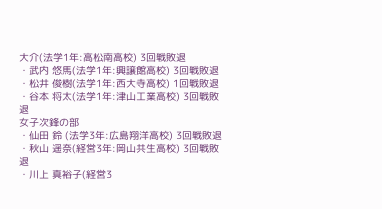大介(法学1年:高松南高校) 3回戦敗退
・武内 悠馬(法学1年:興譲館高校) 3回戦敗退
・松井 俊樹(法学1年:西大寺高校) 1回戦敗退
・谷本 将太(法学1年:津山工業高校) 3回戦敗退
女子次鋒の部
・仙田 鈴 (法学3年:広島翔洋高校) 3回戦敗退
・秋山 遥奈(経営3年:岡山共生高校) 3回戦敗退
・川上 真裕子(経営3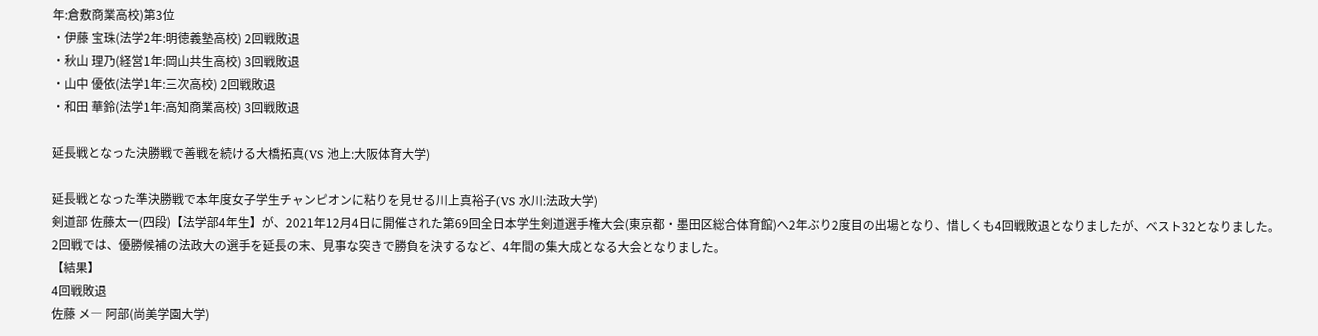年:倉敷商業高校)第3位
・伊藤 宝珠(法学2年:明徳義塾高校) 2回戦敗退
・秋山 理乃(経営1年:岡山共生高校) 3回戦敗退
・山中 優依(法学1年:三次高校) 2回戦敗退
・和田 華鈴(法学1年:高知商業高校) 3回戦敗退

延長戦となった決勝戦で善戦を続ける大橋拓真(VS 池上:大阪体育大学)

延長戦となった準決勝戦で本年度女子学生チャンピオンに粘りを見せる川上真裕子(VS 水川:法政大学)
剣道部 佐藤太一(四段)【法学部4年生】が、2021年12月4日に開催された第69回全日本学生剣道選手権大会(東京都・墨田区総合体育館)へ2年ぶり2度目の出場となり、惜しくも4回戦敗退となりましたが、ベスト32となりました。
2回戦では、優勝候補の法政大の選手を延長の末、見事な突きで勝負を決するなど、4年間の集大成となる大会となりました。
【結果】
4回戦敗退
佐藤 メ― 阿部(尚美学園大学)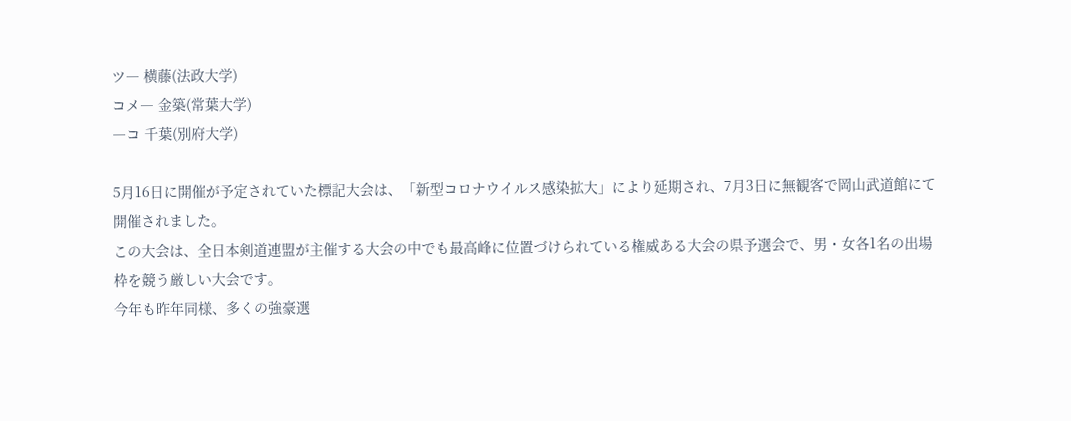ツ― 横藤(法政大学)
コメ― 金築(常葉大学)
―コ 千葉(別府大学)

5月16日に開催が予定されていた標記大会は、「新型コロナウイルス感染拡大」により延期され、7月3日に無観客で岡山武道館にて開催されました。
この大会は、全日本剣道連盟が主催する大会の中でも最高峰に位置づけられている権威ある大会の県予選会で、男・女各1名の出場枠を競う厳しい大会です。
今年も昨年同様、多くの強豪選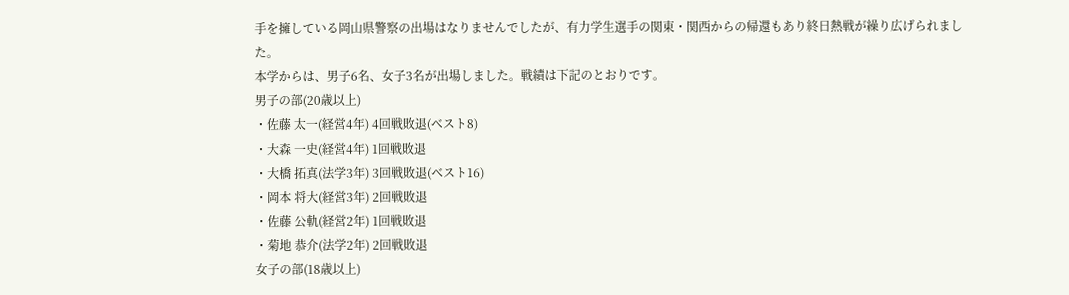手を擁している岡山県警察の出場はなりませんでしたが、有力学生選手の関東・関西からの帰還もあり終日熱戦が繰り広げられました。
本学からは、男子6名、女子3名が出場しました。戦績は下記のとおりです。
男子の部(20歳以上)
・佐藤 太一(経営4年) 4回戦敗退(ベスト8)
・大森 一史(経営4年) 1回戦敗退
・大橋 拓真(法学3年) 3回戦敗退(ベスト16)
・岡本 将大(経営3年) 2回戦敗退
・佐藤 公軌(経営2年) 1回戦敗退
・菊地 恭介(法学2年) 2回戦敗退
女子の部(18歳以上)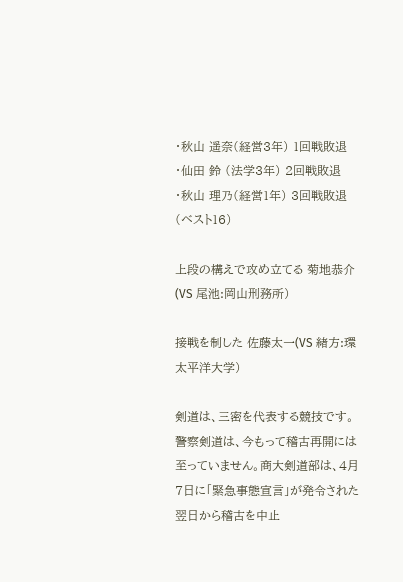・秋山 遥奈(経営3年) 1回戦敗退
・仙田 鈴 (法学3年) 2回戦敗退
・秋山 理乃(経営1年) 3回戦敗退(ベスト16)

上段の構えで攻め立てる 菊地恭介(VS 尾池:岡山刑務所)

接戦を制した 佐藤太一(VS 緒方:環太平洋大学)

剣道は、三密を代表する競技です。警察剣道は、今もって稽古再開には至っていません。商大剣道部は、4月7日に「緊急事態宣言」が発令された翌日から稽古を中止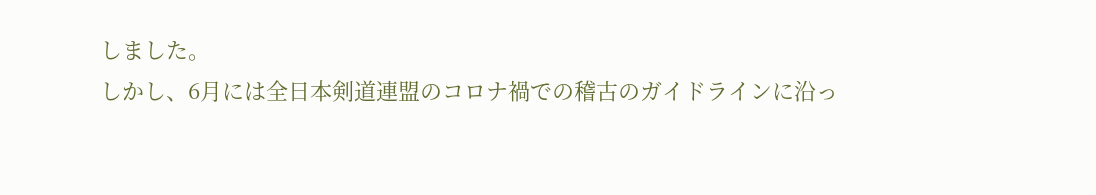しました。
しかし、6月には全日本剣道連盟のコロナ禍での稽古のガイドラインに沿っ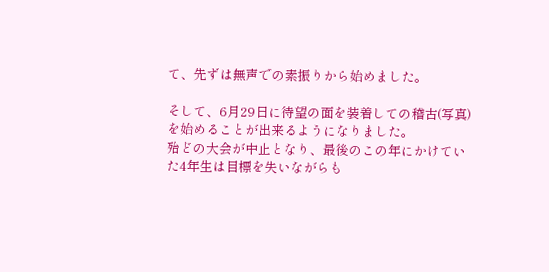て、先ずは無声での素振りから始めました。

そして、6月29日に待望の面を装着しての稽古(写真)を始めることが出来るようになりました。
殆どの大会が中止となり、最後のこの年にかけていた4年生は目標を失いながらも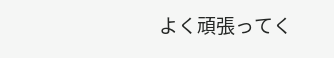よく頑張ってく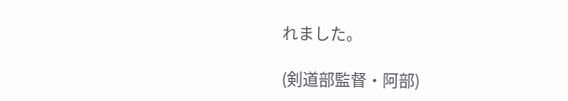れました。

(剣道部監督・阿部)